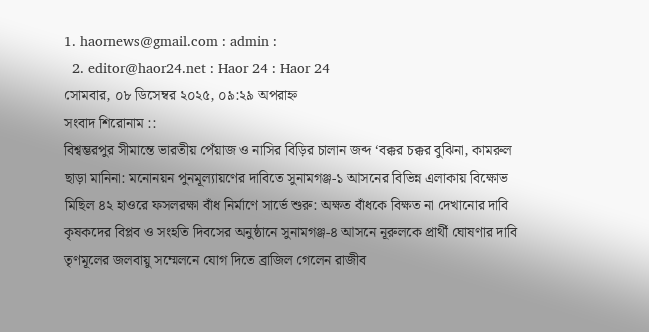1. haornews@gmail.com : admin :
  2. editor@haor24.net : Haor 24 : Haor 24
সোমবার, ০৮ ডিসেম্বর ২০২৫, ০৯:২৯ অপরাহ্ন
সংবাদ শিরোনাম ::
বিশ্বম্ভরপুর সীমান্তে ভারতীয় পেঁয়াজ ও নাসির বিড়ির চালান জব্দ ‘বক্কর চক্কর বুঝিনা, কামরুল ছাড়া মানিনা: মনোনয়ন পুনমূল্যায়ণের দাবিতে সুনামগঞ্জ-১ আসনের বিভিন্ন এলাকায় বিক্ষোভ মিছিল ৪২ হাওরে ফসলরক্ষা বাঁধ নির্মাণে সার্ভে শুরু: অক্ষত বাঁধকে বিক্ষত না দেখানোর দাবি কৃষকদের বিপ্লব ও সংহতি দিবসের অনুষ্ঠানে সুনামগঞ্জ-৪ আসনে নূরুলকে প্রার্থী ঘোষণার দাবি তৃণমূলের জলবায়ু সম্মেলনে যোগ দিতে ব্রাজিল গেলেন রাজীব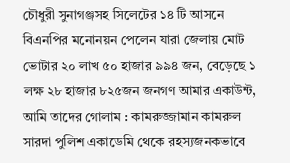চৌধুরী সুনাগঞ্জসহ সিলেটের ১৪ টি আসনে বিএনপির মনোনয়ন পেলেন যারা জেলায় মোট ভোটার ২০ লাখ ৫০ হাজার ৯৯৪ জন, বেড়েছে ১ লক্ষ ২৮ হাজার ৮২৫জন জনগণ আমার একাউন্ট, আমি তাদের গোলাম : কামরুজ্জামান কামরুল সারদা পুলিশ একাডেমি থেকে রহস্যজনকভাবে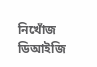নিখোঁজ ডিআইজি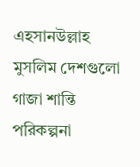এহসানউল্লাহ মুসলিম দেশগুলো গাজা শান্তি পরিকল্পনা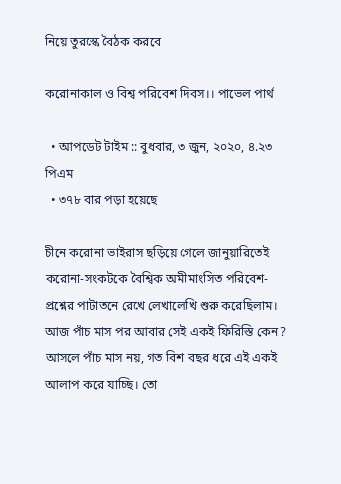নিয়ে তুরস্কে বৈঠক করবে

করোনাকাল ও বিশ্ব পরিবেশ দিবস।। পাভেল পার্থ

  • আপডেট টাইম :: বুধবার, ৩ জুন, ২০২০, ৪.২৩ পিএম
  • ৩৭৮ বার পড়া হয়েছে

চীনে করোনা ভাইরাস ছড়িয়ে গেলে জানুয়ারিতেই করোনা-সংকটকে বৈশ্বিক অমীমাংসিত পরিবেশ-প্রশ্নের পাটাতনে রেখে লেখালেখি শুরু করেছিলাম। আজ পাঁচ মাস পর আবার সেই একই ফিরিস্তি কেন? আসলে পাঁচ মাস নয়, গত বিশ বছর ধরে এই একই আলাপ করে যাচ্ছি। তো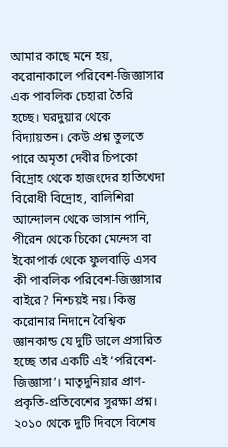আমার কাছে মনে হয়, করোনাকালে পরিবেশ-জিজ্ঞাসার এক পাবলিক চেহারা তৈরি হচ্ছে। ঘরদুয়ার থেকে বিদ্যায়তন। কেউ প্রশ্ন তুলতে পারে অমৃতা দেবীর চিপকো বিদ্রোহ থেকে হাজংদের হাতিখেদা বিরোধী বিদ্রোহ, বালিশিরা আন্দোলন থেকে ভাসান পানি, পীরেন থেকে চিকো মেন্দেস বা ইকোপার্ক থেকে ফুলবাড়ি এসব কী পাবলিক পরিবেশ-জিজ্ঞাসার বাইরে? নিশ্চয়ই নয়। কিন্তু করোনার নিদানে বৈশ্বিক জ্ঞানকান্ড যে দুটি ডালে প্রসারিত হচ্ছে তার একটি এই ‘পরিবেশ-জিজ্ঞাসা’। মাতৃদুনিয়ার প্রাণ-প্রকৃতি-প্রতিবেশের সুরক্ষা প্রশ্ন। ২০১০ থেকে দুটি দিবসে বিশেষ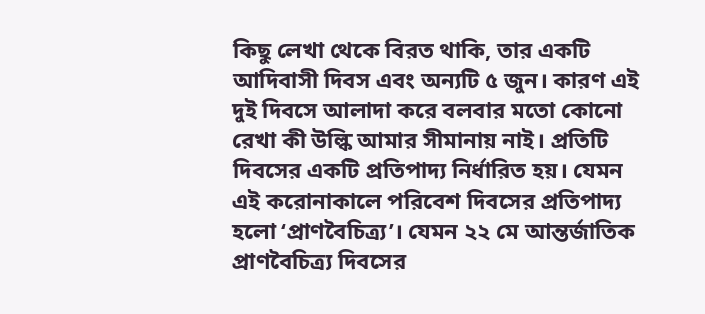কিছু লেখা থেকে বিরত থাকি, তার একটি আদিবাসী দিবস এবং অন্যটি ৫ জুন। কারণ এই দুই দিবসে আলাদা করে বলবার মতো কোনো রেখা কী উল্কি আমার সীমানায় নাই। প্রতিটি দিবসের একটি প্রতিপাদ্য নির্ধারিত হয়। যেমন এই করোনাকালে পরিবেশ দিবসের প্রতিপাদ্য হলো ‘প্রাণবৈচিত্র্য’। যেমন ২২ মে আন্তর্জাতিক প্রাণবৈচিত্র্য দিবসের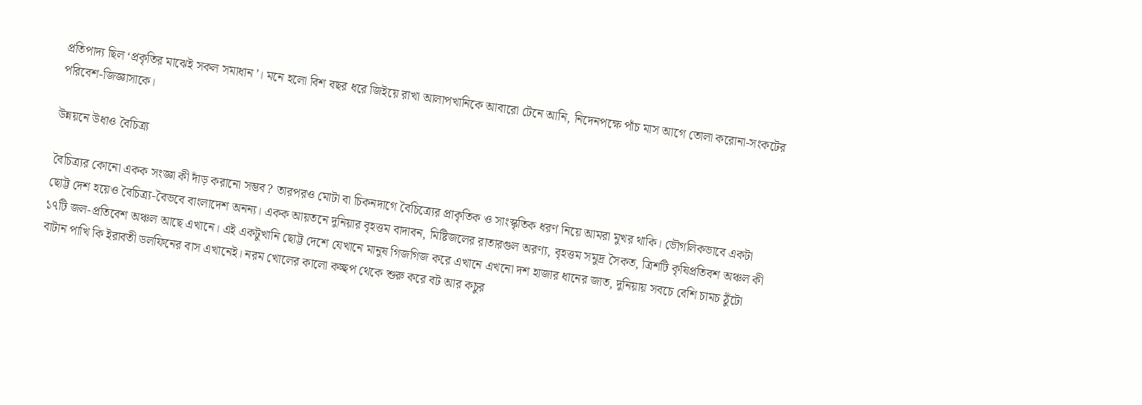প্রতিপাদ্য ছিল ‘প্রকৃতির মাঝেই সকল সমাধান’। মনে হলো বিশ বছর ধরে জিইয়ে রাখা আলাপখানিকে আবারো টেনে আনি, নিদেনপক্ষে পাঁচ মাস আগে তোলা করোনা-সংকটের পরিবেশ-জিজ্ঞাসাকে।

উন্নয়নে উধাও বৈচিত্র্য

বৈচিত্র্যর কোনো একক সংজ্ঞা কী দাঁড় করানো সম্ভব? তারপরও মোটা বা চিকনদাগে বৈচিত্র্যের প্রাকৃতিক ও সাংস্কৃতিক ধরণ নিয়ে আমরা মুখর থাকি। ভৌগলিকভাবে একটা ছোট্ট দেশ হয়েও বৈচিত্র্য-বৈভবে বাংলাদেশ অনন্য। একক আয়তনে দুনিয়ার বৃহত্তম বাদাবন, মিষ্টিজলের রাতারগুল অরণ্য, বৃহত্তম সমুদ্র সৈকত, ত্রিশটি কৃষিপ্রতিবশ অঞ্চল কী ১৭টি জল-প্রতিবেশ অঞ্চল আছে এখানে। এই একটুখানি ছোট্ট দেশে যেখানে মানুষ গিজগিজ করে এখানে এখনো দশ হাজার ধানের জাত, দুনিয়ায় সবচে বেশি চামচ ঠুঁটো বাটান পাখি কি ইরাবতী ডলফিনের বাস এখানেই। নরম খোলের কালো কচ্ছপ থেকে শুরু করে বট আর কচুর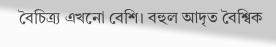বৈচিত্র্য এখনো বেশি। বহুল আদৃত বৈশ্বিক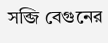সব্জি বেগুনের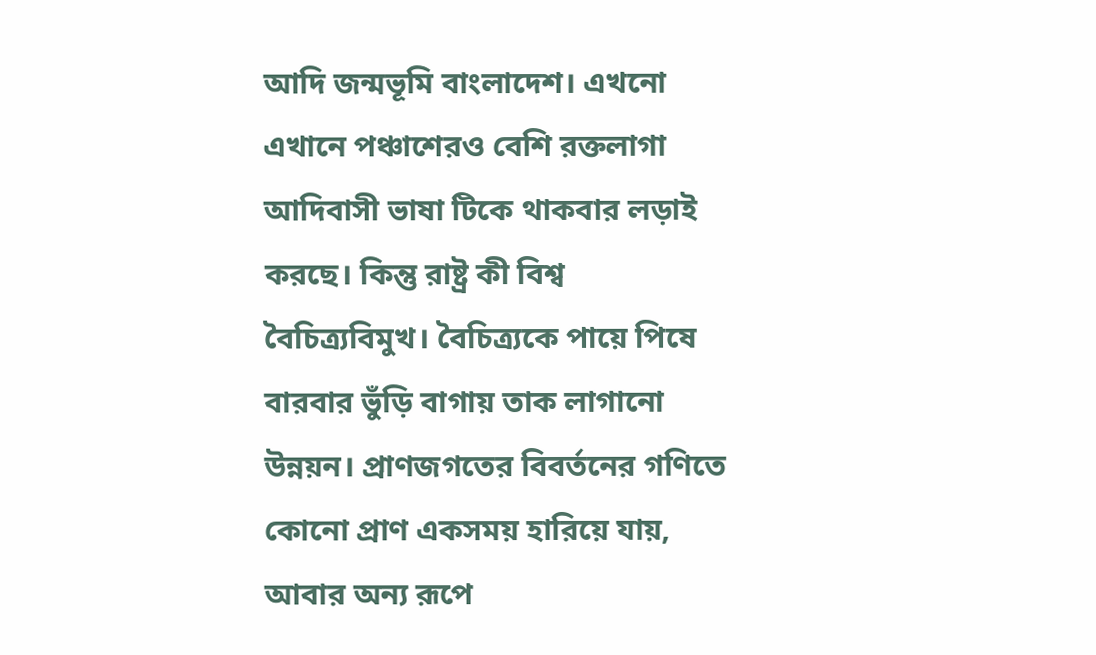আদি জন্মভূমি বাংলাদেশ। এখনো এখানে পঞ্চাশেরও বেশি রক্তলাগা আদিবাসী ভাষা টিকে থাকবার লড়াই করছে। কিন্তু রাষ্ট্র কী বিশ্ব বৈচিত্র্যবিমুখ। বৈচিত্র্যকে পায়ে পিষে বারবার ভুঁড়ি বাগায় তাক লাগানো উন্নয়ন। প্রাণজগতের বিবর্তনের গণিতে কোনো প্রাণ একসময় হারিয়ে যায়, আবার অন্য রূপে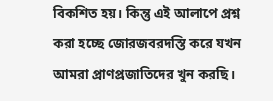বিকশিত হয়। কিন্তু এই আলাপে প্রশ্ন করা হচ্ছে জোরজবরদস্তি করে যখন আমরা প্রাণপ্রজাতিদের খুন করছি।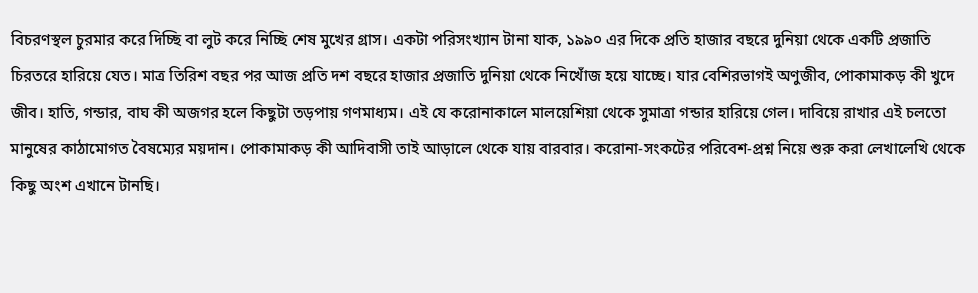বিচরণস্থল চুরমার করে দিচ্ছি বা লুট করে নিচ্ছি শেষ মুখের গ্রাস। একটা পরিসংখ্যান টানা যাক, ১৯৯০ এর দিকে প্রতি হাজার বছরে দুনিয়া থেকে একটি প্রজাতি চিরতরে হারিয়ে যেত। মাত্র তিরিশ বছর পর আজ প্রতি দশ বছরে হাজার প্রজাতি দুনিয়া থেকে নিখোঁজ হয়ে যাচ্ছে। যার বেশিরভাগই অণুজীব, পোকামাকড় কী খুদে জীব। হাতি, গন্ডার, বাঘ কী অজগর হলে কিছুটা তড়পায় গণমাধ্যম। এই যে করোনাকালে মালয়েশিয়া থেকে সুমাত্রা গন্ডার হারিয়ে গেল। দাবিয়ে রাখার এই চলতো মানুষের কাঠামোগত বৈষম্যের ময়দান। পোকামাকড় কী আদিবাসী তাই আড়ালে থেকে যায় বারবার। করোনা-সংকটের পরিবেশ-প্রশ্ন নিয়ে শুরু করা লেখালেখি থেকে কিছু অংশ এখানে টানছি।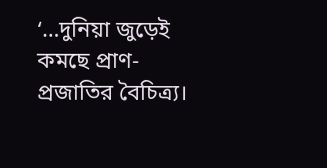‘…দুনিয়া জুড়েই কমছে প্রাণ-প্রজাতির বৈচিত্র্য।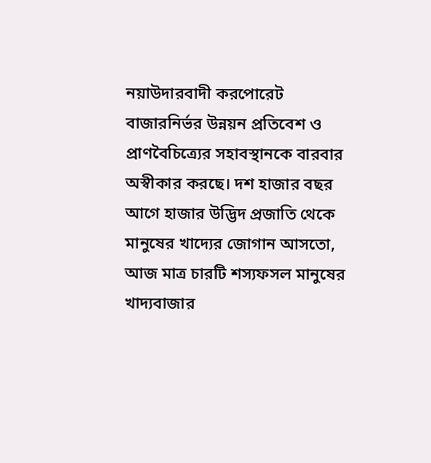নয়াউদারবাদী করপোরেট বাজারনির্ভর উন্নয়ন প্রতিবেশ ও প্রাণবৈচিত্র্যের সহাবস্থানকে বারবার অস্বীকার করছে। দশ হাজার বছর আগে হাজার উদ্ভিদ প্রজাতি থেকে মানুষের খাদ্যের জোগান আসতো, আজ মাত্র চারটি শস্যফসল মানুষের খাদ্যবাজার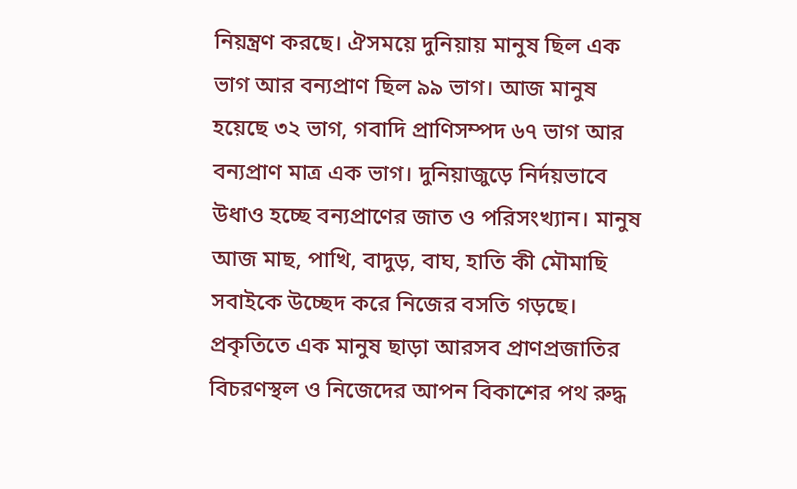নিয়ন্ত্রণ করছে। ঐসময়ে দুনিয়ায় মানুষ ছিল এক ভাগ আর বন্যপ্রাণ ছিল ৯৯ ভাগ। আজ মানুষ হয়েছে ৩২ ভাগ, গবাদি প্রাণিসম্পদ ৬৭ ভাগ আর বন্যপ্রাণ মাত্র এক ভাগ। দুনিয়াজুড়ে নির্দয়ভাবে উধাও হচ্ছে বন্যপ্রাণের জাত ও পরিসংখ্যান। মানুষ আজ মাছ, পাখি, বাদুড়, বাঘ, হাতি কী মৌমাছি সবাইকে উচ্ছেদ করে নিজের বসতি গড়ছে। প্রকৃতিতে এক মানুষ ছাড়া আরসব প্রাণপ্রজাতির বিচরণস্থল ও নিজেদের আপন বিকাশের পথ রুদ্ধ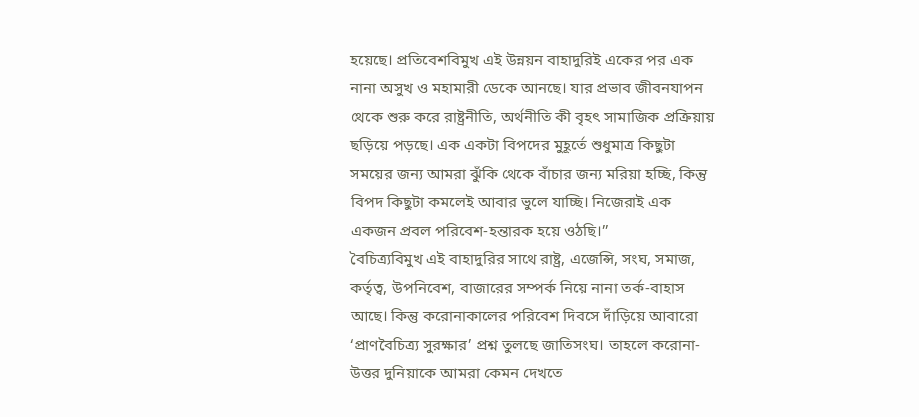হয়েছে। প্রতিবেশবিমুখ এই উন্নয়ন বাহাদুরিই একের পর এক নানা অসুখ ও মহামারী ডেকে আনছে। যার প্রভাব জীবনযাপন থেকে শুরু করে রাষ্ট্রনীতি, অর্থনীতি কী বৃহৎ সামাজিক প্রক্রিয়ায় ছড়িয়ে পড়ছে। এক একটা বিপদের মুহূর্তে শুধুমাত্র কিছুটা সময়ের জন্য আমরা ঝুঁকি থেকে বাঁচার জন্য মরিয়া হচ্ছি, কিন্তু বিপদ কিছুটা কমলেই আবার ভুলে যাচ্ছি। নিজেরাই এক একজন প্রবল পরিবেশ-হন্তারক হয়ে ওঠছি।’’
বৈচিত্র্যবিমুখ এই বাহাদুরির সাথে রাষ্ট্র, এজেন্সি, সংঘ, সমাজ, কর্তৃত্ব, উপনিবেশ, বাজারের সম্পর্ক নিয়ে নানা তর্ক-বাহাস আছে। কিন্তু করোনাকালের পরিবেশ দিবসে দাঁড়িয়ে আবারো ‘প্রাণবৈচিত্র্য সুরক্ষার’ প্রশ্ন তুলছে জাতিসংঘ। তাহলে করোনা-উত্তর দুনিয়াকে আমরা কেমন দেখতে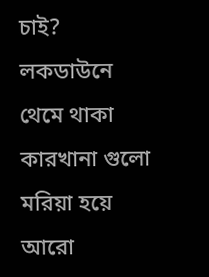চাই? লকডাউনে থেমে থাকা কারখানা গুলো মরিয়া হয়ে আরো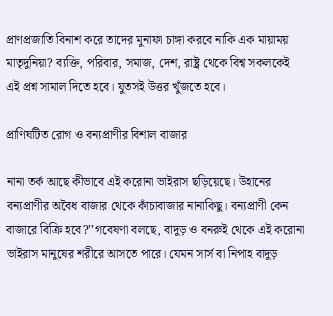প্রাণপ্রজাতি বিনাশ করে তাদের মুনাফা চাঙ্গা করবে নাকি এক মায়াময় মাতৃদুনিয়া? ব্যক্তি, পরিবার, সমাজ, দেশ, রাষ্ট্র থেকে বিশ্ব সকলকেই এই প্রশ্ন সামাল দিতে হবে। যুতসই উত্তর খুঁজতে হবে।

প্রাণিঘটিত রোগ ও বন্যপ্রাণীর বিশাল বাজার

নানা তর্ক আছে কীভাবে এই করোনা ভাইরাস ছড়িয়েছে। উহানের বন্যপ্রাণীর অবৈধ বাজার থেকে কাঁচাবাজার নানাকিছু। বন্যপ্রাণী কেন বাজারে বিক্রি হবে?’’গবেষণা বলছে, বাদুড় ও বনরুই থেকে এই করোনা ভাইরাস মানুষের শরীরে আসতে পারে। যেমন সার্স বা নিপাহ বাদুড়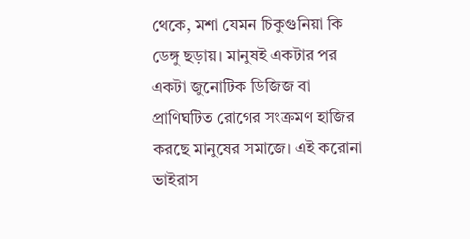থেকে, মশা যেমন চিকুগুনিয়া কি ডেঙ্গু ছড়ায়। মানুষই একটার পর একটা জুনোটিক ডিজিজ বা প্রাণিঘটিত রোগের সংক্রমণ হাজির করছে মানুষের সমাজে। এই করোনা ভাইরাস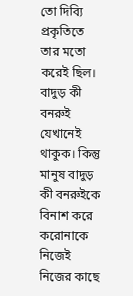তো দিব্যি প্রকৃতিতে তার মতো করেই ছিল। বাদুড় কী বনরুই যেখানেই থাকুক। কিন্তু মানুষ বাদুড় কী বনরুইকে বিনাশ করে করোনাকে নিজেই নিজের কাছে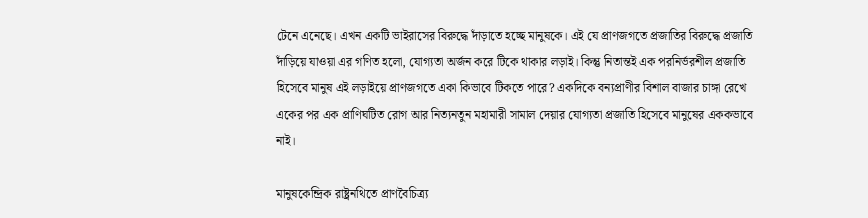টেনে এনেছে। এখন একটি ভাইরাসের বিরুদ্ধে দাঁড়াতে হচ্ছে মানুষকে। এই যে প্রাণজগতে প্রজাতির বিরুদ্ধে প্রজাতি দাঁড়িয়ে যাওয়া এর গণিত হলো, যোগ্যতা অর্জন করে টিকে থাকার লড়াই। কিন্তু নিতান্তই এক পরনির্ভরশীল প্রজাতি হিসেবে মানুষ এই লড়াইয়ে প্রাণজগতে একা কিভাবে টিকতে পারে? একদিকে বন্যপ্রাণীর বিশাল বাজার চাঙ্গা রেখে একের পর এক প্রাণিঘটিত রোগ আর নিত্যনতুন মহামারী সামাল দেয়ার যোগ্যতা প্রজাতি হিসেবে মানুষের এককভাবে নাই।

মানুষকেন্দ্রিক রাষ্ট্রনথিতে প্রাণবৈচিত্র্য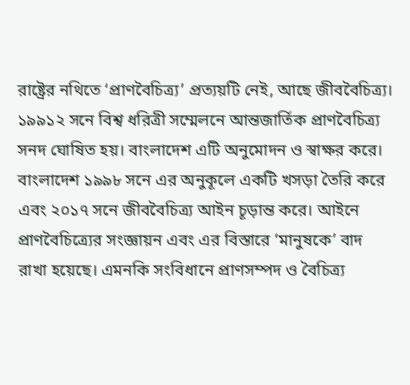রাষ্ট্রের নথিতে ‘প্রাণবৈচিত্র্য’ প্রত্যয়টি নেই, আছে জীববৈচিত্র্য। ১৯৯১২ সনে বিশ্ব ধরিত্রী সম্মেলনে আন্তজার্তিক প্রাণবৈচিত্র্য সনদ ঘোষিত হয়। বাংলাদেশ এটি অনুমোদন ও স্বাক্ষর করে। বাংলাদেশ ১৯৯৮ সনে এর অনুকূলে একটি খসড়া তৈরি করে এবং ২০১৭ সনে জীববৈচিত্র্য আইন চূড়ান্ত করে। আইনে প্রাণবৈচিত্র্যের সংজ্ঞায়ন এবং এর বিস্তারে ‘মানুষকে’ বাদ রাখা হয়েছে। এমনকি সংবিধানে প্রাণসম্পদ ও বৈচিত্র্য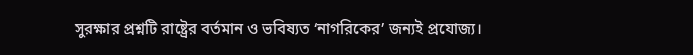সুরক্ষার প্রশ্নটি রাষ্ট্রের বর্তমান ও ভবিষ্যত ‘নাগরিকের’ জন্যই প্রযোজ্য।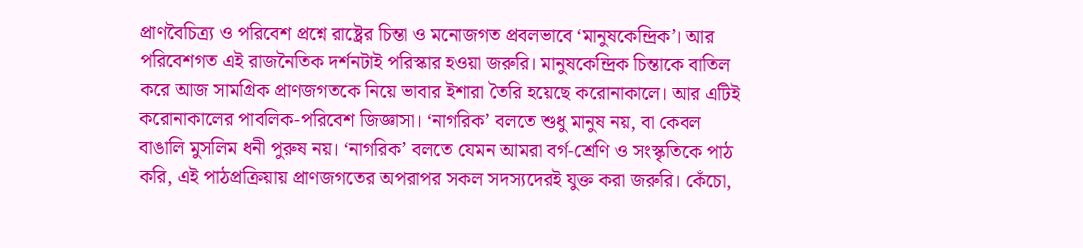প্রাণবৈচিত্র্য ও পরিবেশ প্রশ্নে রাষ্ট্রের চিন্তা ও মনোজগত প্রবলভাবে ‘মানুষকেন্দ্রিক’। আর পরিবেশগত এই রাজনৈতিক দর্শনটাই পরিস্কার হওয়া জরুরি। মানুষকেন্দ্রিক চিন্তাকে বাতিল করে আজ সামগ্রিক প্রাণজগতকে নিয়ে ভাবার ইশারা তৈরি হয়েছে করোনাকালে। আর এটিই করোনাকালের পাবলিক-পরিবেশ জিজ্ঞাসা। ‘নাগরিক’ বলতে শুধু মানুষ নয়, বা কেবল বাঙালি মুসলিম ধনী পুরুষ নয়। ‘নাগরিক’ বলতে যেমন আমরা বর্গ-শ্রেণি ও সংস্কৃতিকে পাঠ করি, এই পাঠপ্রক্রিয়ায় প্রাণজগতের অপরাপর সকল সদস্যদেরই যুক্ত করা জরুরি। কেঁচো,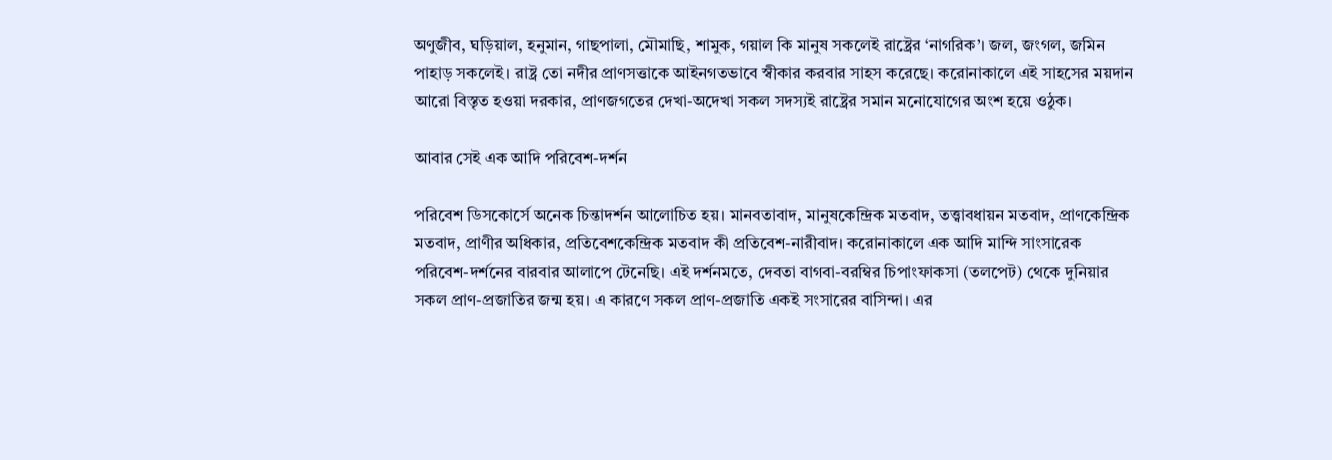অণুজীব, ঘড়িয়াল, হনুমান, গাছপালা, মৌমাছি, শামুক, গয়াল কি মানুষ সকলেই রাষ্ট্রের ‘নাগরিক’। জল, জংগল, জমিন পাহাড় সকলেই। রাষ্ট্র তো নদীর প্রাণসত্তাকে আইনগতভাবে স্বীকার করবার সাহস করেছে। করোনাকালে এই সাহসের ময়দান আরো বিস্তৃত হওয়া দরকার, প্রাণজগতের দেখা-অদেখা সকল সদস্যই রাষ্ট্রের সমান মনোযোগের অংশ হয়ে ওঠুক।

আবার সেই এক আদি পরিবেশ-দর্শন

পরিবেশ ডিসকোর্সে অনেক চিন্তাদর্শন আলোচিত হয়। মানবতাবাদ, মানুষকেন্দ্রিক মতবাদ, তত্ত্বাবধায়ন মতবাদ, প্রাণকেন্দ্রিক মতবাদ, প্রাণীর অধিকার, প্রতিবেশকেন্দ্রিক মতবাদ কী প্রতিবেশ-নারীবাদ। করোনাকালে এক আদি মান্দি সাংসারেক পরিবেশ-দর্শনের বারবার আলাপে টেনেছি। এই দর্শনমতে, দেবতা বাগবা-বরম্বির চিপাংফাকসা (তলপেট) থেকে দুনিয়ার সকল প্রাণ-প্রজাতির জন্ম হয়। এ কারণে সকল প্রাণ-প্রজাতি একই সংসারের বাসিন্দা। এর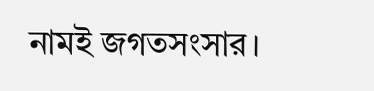নামই জগতসংসার।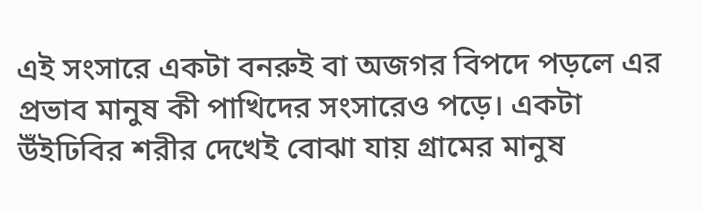এই সংসারে একটা বনরুই বা অজগর বিপদে পড়লে এর প্রভাব মানুষ কী পাখিদের সংসারেও পড়ে। একটা উঁইঢিবির শরীর দেখেই বোঝা যায় গ্রামের মানুষ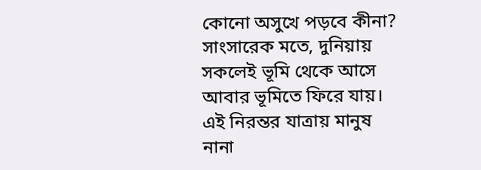কোনো অসুখে পড়বে কীনা? সাংসারেক মতে, দুনিয়ায় সকলেই ভূমি থেকে আসে আবার ভূমিতে ফিরে যায়। এই নিরন্তর যাত্রায় মানুষ নানা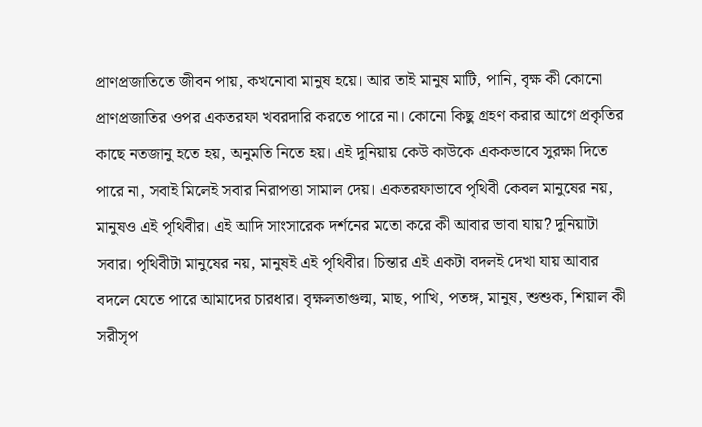প্রাণপ্রজাতিতে জীবন পায়, কখনোবা মানুষ হয়ে। আর তাই মানুষ মাটি, পানি, বৃক্ষ কী কোনো প্রাণপ্রজাতির ওপর একতরফা খবরদারি করতে পারে না। কোনো কিছু গ্রহণ করার আগে প্রকৃতির কাছে নতজানু হতে হয়, অনুমতি নিতে হয়। এই দুনিয়ায় কেউ কাউকে এককভাবে সুরক্ষা দিতে পারে না, সবাই মিলেই সবার নিরাপত্তা সামাল দেয়। একতরফাভাবে পৃথিবী কেবল মানুষের নয়, মানুষও এই পৃথিবীর। এই আদি সাংসারেক দর্শনের মতো করে কী আবার ভাবা যায়? দুনিয়াটা সবার। পৃথিবীটা মানুষের নয়, মানুষই এই পৃথিবীর। চিন্তার এই একটা বদলই দেখা যায় আবার বদলে যেতে পারে আমাদের চারধার। বৃক্ষলতাগুল্ম, মাছ, পাখি, পতঙ্গ, মানুষ, শুশুক, শিয়াল কী সরীসৃপ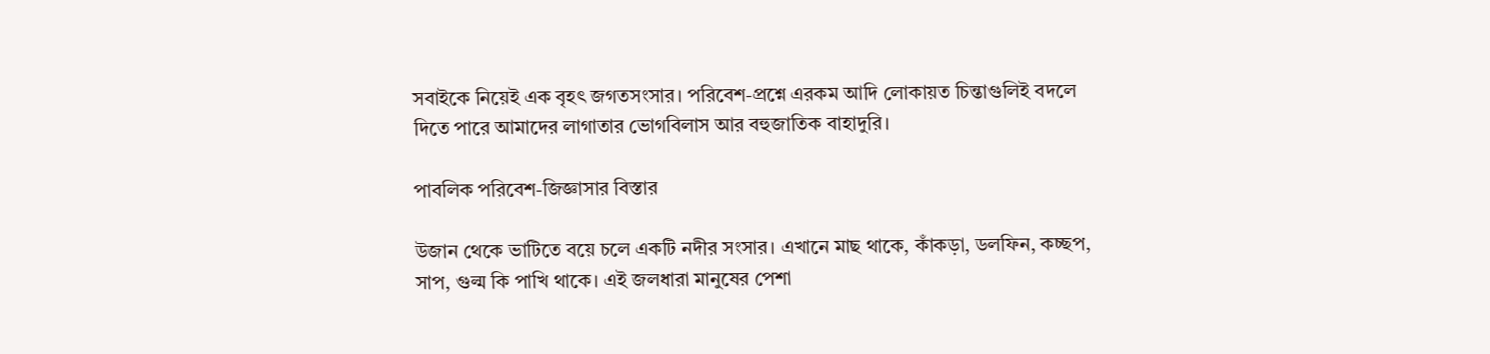সবাইকে নিয়েই এক বৃহৎ জগতসংসার। পরিবেশ-প্রশ্নে এরকম আদি লোকায়ত চিন্তাগুলিই বদলে দিতে পারে আমাদের লাগাতার ভোগবিলাস আর বহুজাতিক বাহাদুরি।

পাবলিক পরিবেশ-জিজ্ঞাসার বিস্তার

উজান থেকে ভাটিতে বয়ে চলে একটি নদীর সংসার। এখানে মাছ থাকে, কাঁকড়া, ডলফিন, কচ্ছপ, সাপ, গুল্ম কি পাখি থাকে। এই জলধারা মানুষের পেশা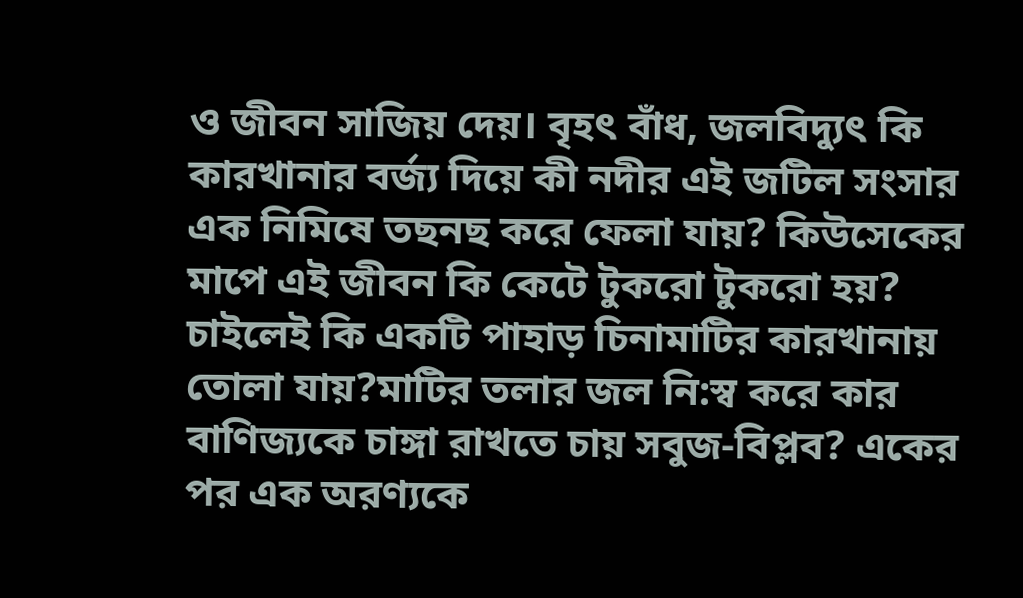ও জীবন সাজিয় দেয়। বৃহৎ বাঁধ, জলবিদ্যুৎ কি কারখানার বর্জ্য দিয়ে কী নদীর এই জটিল সংসার এক নিমিষে তছনছ করে ফেলা যায়? কিউসেকের মাপে এই জীবন কি কেটে টুকরো টুকরো হয়? চাইলেই কি একটি পাহাড় চিনামাটির কারখানায় তোলা যায়?মাটির তলার জল নি:স্ব করে কার বাণিজ্যকে চাঙ্গা রাখতে চায় সবুজ-বিপ্লব? একের পর এক অরণ্যকে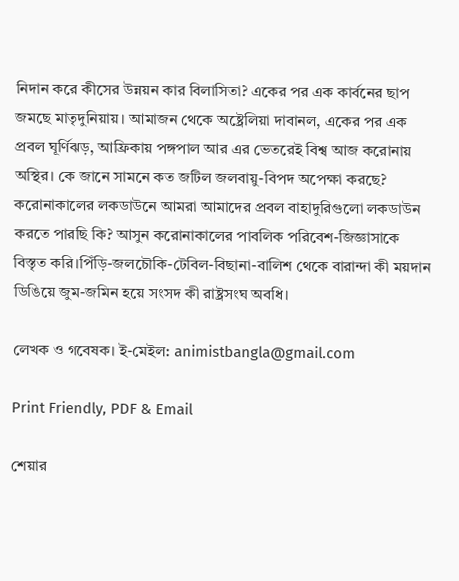নিদান করে কীসের উন্নয়ন কার বিলাসিতা? একের পর এক কার্বনের ছাপ জমছে মাতৃদুনিয়ায়। আমাজন থেকে অষ্ট্রেলিয়া দাবানল, একের পর এক প্রবল ঘূর্ণিঝড়, আফ্রিকায় পঙ্গপাল আর এর ভেতরেই বিশ্ব আজ করোনায় অস্থির। কে জানে সামনে কত জটিল জলবায়ু-বিপদ অপেক্ষা করছে? করোনাকালের লকডাউনে আমরা আমাদের প্রবল বাহাদুরিগুলো লকডাউন করতে পারছি কি? আসুন করোনাকালের পাবলিক পরিবেশ-জিজ্ঞাসাকে বিস্তৃত করি।পিঁড়ি-জলচৌকি-টেবিল-বিছানা-বালিশ থেকে বারান্দা কী ময়দান ডিঙিয়ে জুম-জমিন হয়ে সংসদ কী রাষ্ট্রসংঘ অবধি।

লেখক ও গবেষক। ই-মেইল: animistbangla@gmail.com

Print Friendly, PDF & Email

শেয়ার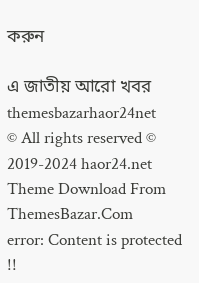করুন

এ জাতীয় আরো খবর
themesbazarhaor24net
© All rights reserved © 2019-2024 haor24.net
Theme Download From ThemesBazar.Com
error: Content is protected !!